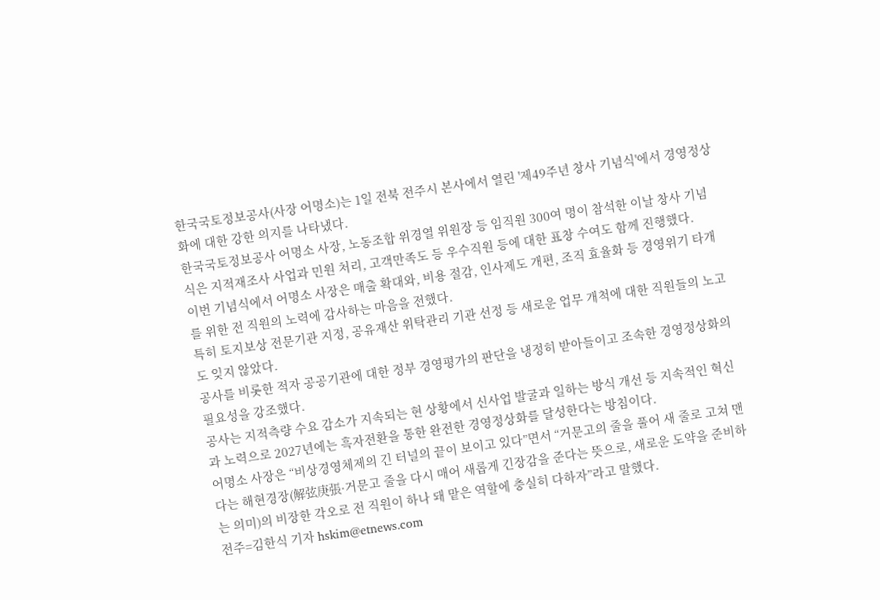한국국토정보공사(사장 어명소)는 1일 전북 전주시 본사에서 열린 '제49주년 창사 기념식'에서 경영정상화에 대한 강한 의지를 나타냈다.
한국국토정보공사 어명소 사장, 노동조합 위경열 위원장 등 임직원 300여 명이 참석한 이날 창사 기념식은 지적재조사 사업과 민원 처리, 고객만족도 등 우수직원 등에 대한 표창 수여도 함께 진행했다.
이번 기념식에서 어명소 사장은 매출 확대와, 비용 절감, 인사제도 개편, 조직 효율화 등 경영위기 타개를 위한 전 직원의 노력에 감사하는 마음을 전했다.
특히 토지보상 전문기관 지정, 공유재산 위탁관리 기관 선정 등 새로운 업무 개척에 대한 직원들의 노고도 잊지 않았다.
공사를 비롯한 적자 공공기관에 대한 정부 경영평가의 판단을 냉정히 받아들이고 조속한 경영정상화의 필요성을 강조했다.
공사는 지적측량 수요 감소가 지속되는 현 상황에서 신사업 발굴과 일하는 방식 개선 등 지속적인 혁신과 노력으로 2027년에는 흑자전환을 통한 완전한 경영정상화를 달성한다는 방침이다.
어명소 사장은 “비상경영체제의 긴 터널의 끝이 보이고 있다”면서 “거문고의 줄을 풀어 새 줄로 고쳐 맨다는 해현경장(解弦庚張·거문고 줄을 다시 매어 새롭게 긴장감을 준다는 뜻으로, 새로운 도약을 준비하는 의미)의 비장한 각오로 전 직원이 하나 돼 맡은 역할에 충실히 다하자”라고 말했다.
전주=김한식 기자 hskim@etnews.com